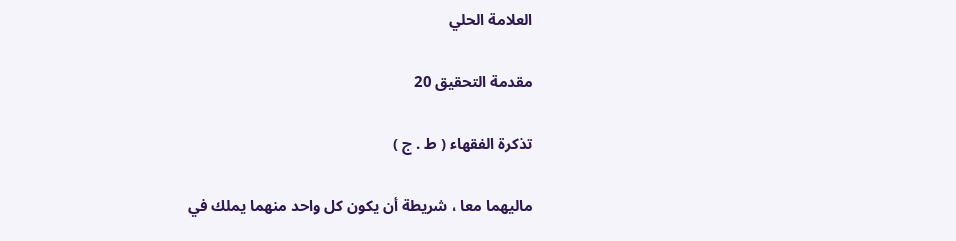العلامة الحلي

مقدمة التحقيق 20

تذكرة الفقهاء ( ط . ج )

ماليهما معا ، شريطة أن يكون كل واحد منهما يملك في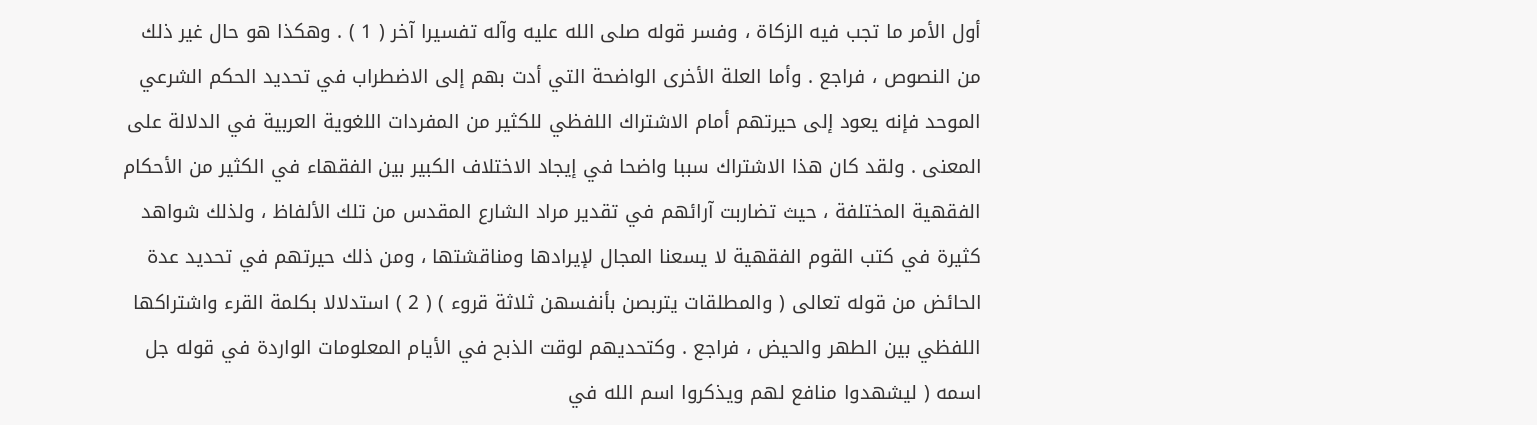أول الأمر ما تجب فيه الزكاة ، وفسر قوله صلى الله عليه وآله تفسيرا آخر ( 1 ) . وهكذا هو حال غير ذلك من النصوص ، فراجع . وأما العلة الأخرى الواضحة التي أدت بهم إلى الاضطراب في تحديد الحكم الشرعي الموحد فإنه يعود إلى حيرتهم أمام الاشتراك اللفظي للكثير من المفردات اللغوية العربية في الدلالة على المعنى . ولقد كان هذا الاشتراك سببا واضحا في إيجاد الاختلاف الكبير بين الفقهاء في الكثير من الأحكام الفقهية المختلفة ، حيث تضاربت آرائهم في تقدير مراد الشارع المقدس من تلك الألفاظ ، ولذلك شواهد كثيرة في كتب القوم الفقهية لا يسعنا المجال لإيرادها ومناقشتها ، ومن ذلك حيرتهم في تحديد عدة الحائض من قوله تعالى ( والمطلقات يتربصن بأنفسهن ثلاثة قروء ) ( 2 ) استدلالا بكلمة القرء واشتراكها اللفظي بين الطهر والحيض ، فراجع . وكتحديهم لوقت الذبح في الأيام المعلومات الواردة في قوله جل اسمه ( ليشهدوا منافع لهم ويذكروا اسم الله في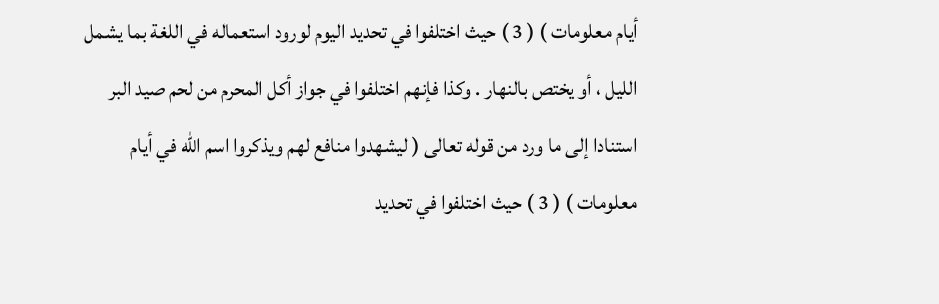أيام معلومات ) ( 3 ) حيث اختلفوا في تحديد اليوم لورود استعماله في اللغة بما يشمل الليل ، أو يختص بالنهار . وكذا فإنهم اختلفوا في جواز أكل المحرم من لحم صيد البر استنادا إلى ما ورد من قوله تعالى ( ليشهدوا منافع لهم ويذكروا اسم الله في أيام معلومات ) ( 3 ) حيث اختلفوا في تحديد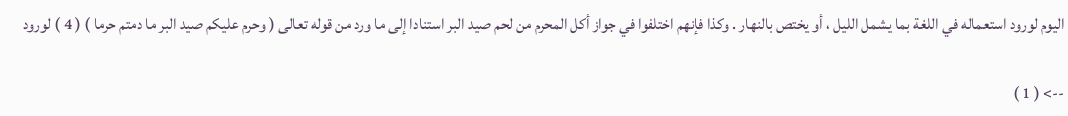اليوم لورود استعماله في اللغة بما يشمل الليل ، أو يختص بالنهار . وكذا فإنهم اختلفوا في جواز أكل المحرم من لحم صيد البر استنادا إلى ما ورد من قوله تعالى ( وحرم عليكم صيد البر ما دمتم حرما ) ( 4 ) لورود

--> ( 1 )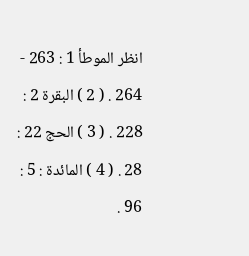انظر الموطأ 1 : 263 - 264 . ( 2 ) البقرة 2 : 228 . ( 3 ) الحج 22 : 28 . ( 4 ) المائدة : 5 : 96 .